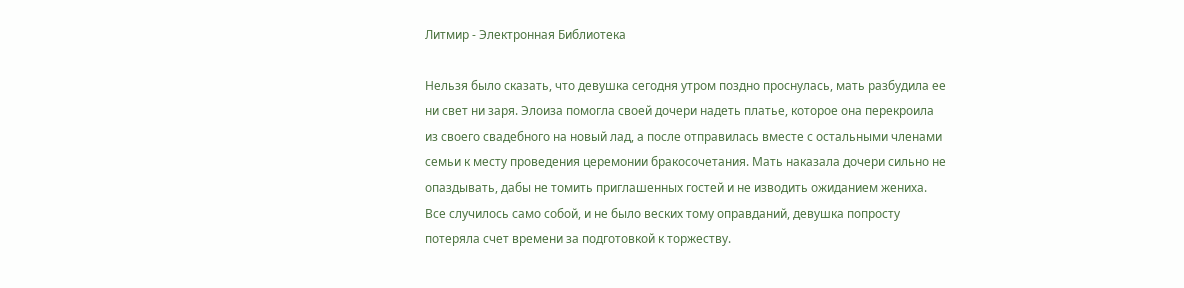Литмир - Электронная Библиотека

Нельзя было сказать, что девушка сегодня утром поздно проснулась, мать разбудила ее ни свет ни заря. Элоиза помогла своей дочери надеть платье, которое она перекроила из своего свадебного на новый лад, а после отправилась вместе с остальными членами семьи к месту проведения церемонии бракосочетания. Мать наказала дочери сильно не опаздывать, дабы не томить приглашенных гостей и не изводить ожиданием жениха. Все случилось само собой, и не было веских тому оправданий, девушка попросту потеряла счет времени за подготовкой к торжеству.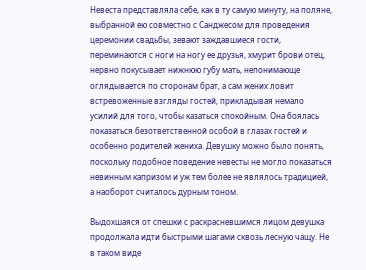Невеста представляла себе, как в ту самую минуту, на поляне, выбранной ею совместно с Санджесом для проведения церемонии свадьбы, зевают заждавшиеся гости, переминаются с ноги на ногу ее друзья, хмурит брови отец, нервно покусывает нижнюю губу мать, непонимающе оглядывается по сторонам брат, а сам жених ловит встревоженные взгляды гостей, прикладывая немало усилий для того, чтобы казаться спокойным. Она боялась показаться безответственной особой в глазах гостей и особенно родителей жениха. Девушку можно было понять, поскольку подобное поведение невесты не могло показаться невинным капризом и уж тем более не являлось традицией, а наоборот считалось дурным тоном.

Выдохшаяся от спешки с раскрасневшимся лицом девушка продолжала идти быстрыми шагами сквозь лесную чащу. Не в таком виде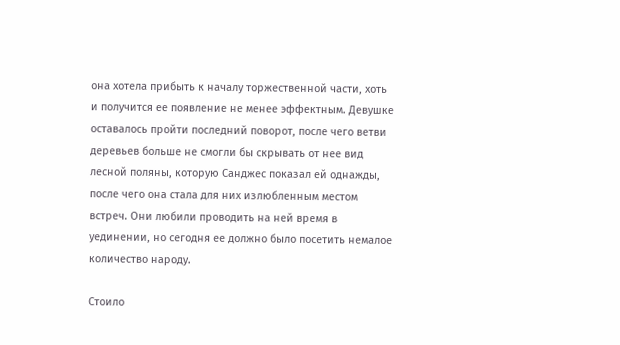она хотела прибыть к началу торжественной части, хоть и получится ее появление не менее эффектным. Девушке оставалось пройти последний поворот, после чего ветви деревьев больше не смогли бы скрывать от нее вид лесной поляны, которую Санджес показал ей однажды, после чего она стала для них излюбленным местом встреч. Они любили проводить на ней время в уединении, но сегодня ее должно было посетить немалое количество народу.

Стоило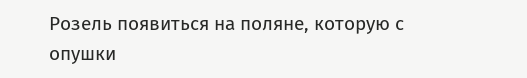Розель появиться на поляне, которую с опушки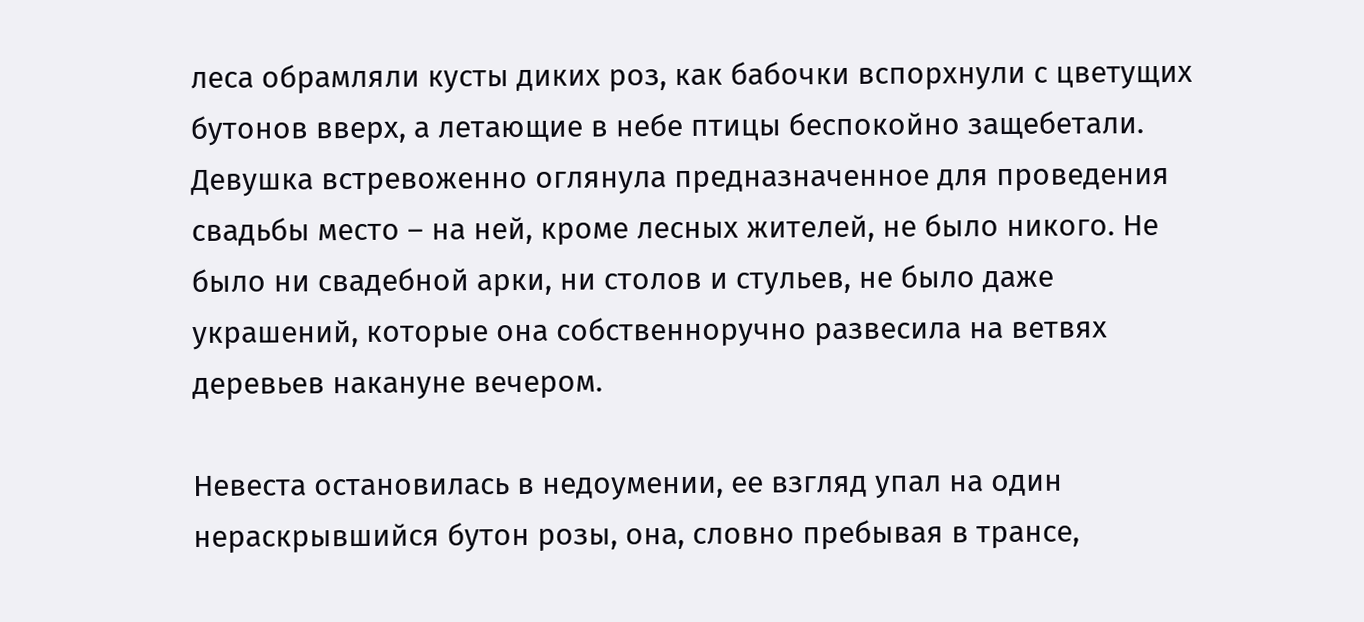леса обрамляли кусты диких роз, как бабочки вспорхнули с цветущих бутонов вверх, а летающие в небе птицы беспокойно защебетали. Девушка встревоженно оглянула предназначенное для проведения свадьбы место – на ней, кроме лесных жителей, не было никого. Не было ни свадебной арки, ни столов и стульев, не было даже украшений, которые она собственноручно развесила на ветвях деревьев накануне вечером.

Невеста остановилась в недоумении, ее взгляд упал на один нераскрывшийся бутон розы, она, словно пребывая в трансе,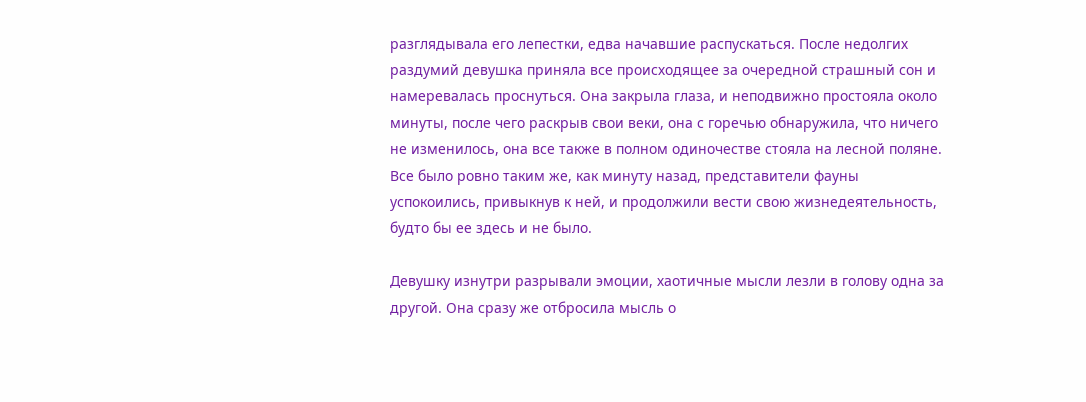разглядывала его лепестки, едва начавшие распускаться. После недолгих раздумий девушка приняла все происходящее за очередной страшный сон и намеревалась проснуться. Она закрыла глаза, и неподвижно простояла около минуты, после чего раскрыв свои веки, она с горечью обнаружила, что ничего не изменилось, она все также в полном одиночестве стояла на лесной поляне. Все было ровно таким же, как минуту назад, представители фауны успокоились, привыкнув к ней, и продолжили вести свою жизнедеятельность, будто бы ее здесь и не было.

Девушку изнутри разрывали эмоции, хаотичные мысли лезли в голову одна за другой. Она сразу же отбросила мысль о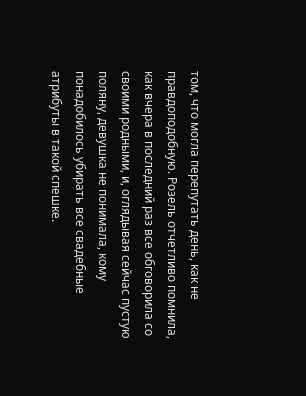том, что могла перепутать день, как не правдоподобную. Розель отчетливо помнила, как вчера в последний раз все обговорила со своими родными, и, оглядывая сейчас пустую поляну, девушка не понимала, кому понадобилось убирать все свадебные атрибуты в такой спешке.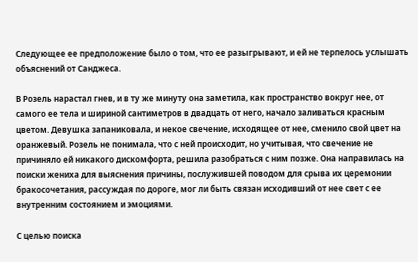Следующее ее предположение было о том, что ее разыгрывают, и ей не терпелось услышать объяснений от Санджеса.

В Розель нарастал гнев, и в ту же минуту она заметила, как пространство вокруг нее, от самого ее тела и шириной сантиметров в двадцать от него, начало заливаться красным цветом. Девушка запаниковала, и некое свечение, исходящее от нее, сменило свой цвет на оранжевый. Розель не понимала, что с ней происходит, но учитывая, что свечение не причиняло ей никакого дискомфорта, решила разобраться с ним позже. Она направилась на поиски жениха для выяснения причины, послужившей поводом для срыва их церемонии бракосочетания, рассуждая по дороге, мог ли быть связан исходивший от нее свет с ее внутренним состоянием и эмоциями.

С целью поиска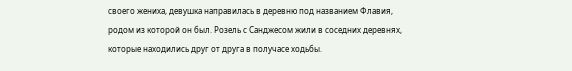своего жениха, девушка направилась в деревню под названием Флавия, родом из которой он был. Розель с Санджесом жили в соседних деревнях, которые находились друг от друга в получасе ходьбы.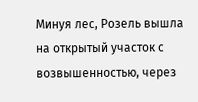Минуя лес, Розель вышла на открытый участок с возвышенностью, через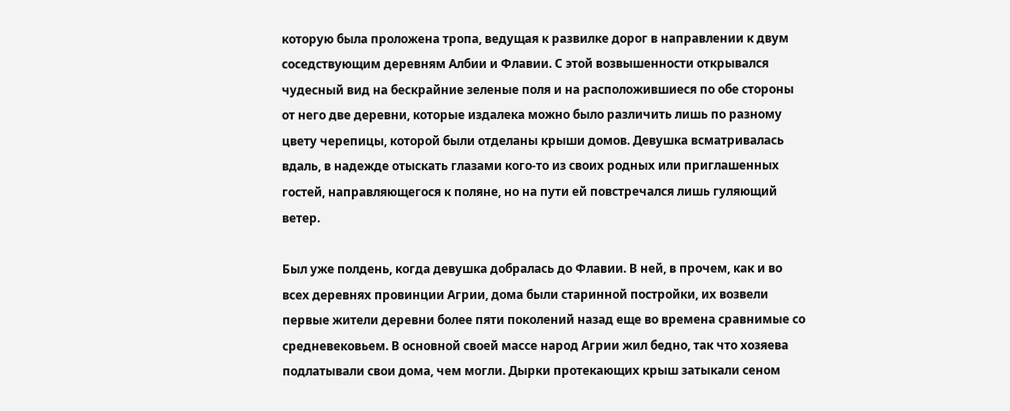которую была проложена тропа, ведущая к развилке дорог в направлении к двум соседствующим деревням Албии и Флавии. С этой возвышенности открывался чудесный вид на бескрайние зеленые поля и на расположившиеся по обе стороны от него две деревни, которые издалека можно было различить лишь по разному цвету черепицы, которой были отделаны крыши домов. Девушка всматривалась вдаль, в надежде отыскать глазами кого-то из своих родных или приглашенных гостей, направляющегося к поляне, но на пути ей повстречался лишь гуляющий ветер.

Был уже полдень, когда девушка добралась до Флавии. В ней, в прочем, как и во всех деревнях провинции Агрии, дома были старинной постройки, их возвели первые жители деревни более пяти поколений назад еще во времена сравнимые со средневековьем. В основной своей массе народ Агрии жил бедно, так что хозяева подлатывали свои дома, чем могли. Дырки протекающих крыш затыкали сеном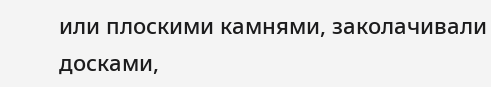или плоскими камнями, заколачивали досками,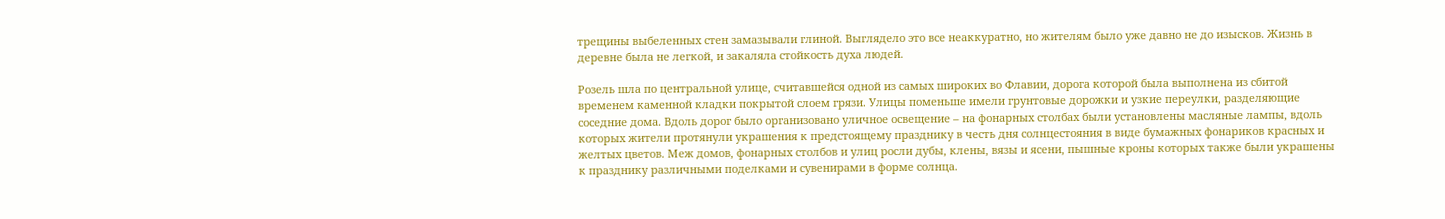трещины выбеленных стен замазывали глиной. Выглядело это все неаккуратно, но жителям было уже давно не до изысков. Жизнь в деревне была не легкой, и закаляла стойкость духа людей.

Розель шла по центральной улице, считавшейся одной из самых широких во Флавии, дорога которой была выполнена из сбитой временем каменной кладки покрытой слоем грязи. Улицы поменьше имели грунтовые дорожки и узкие переулки, разделяющие соседние дома. Вдоль дорог было организовано уличное освещение – на фонарных столбах были установлены масляные лампы, вдоль которых жители протянули украшения к предстоящему празднику в честь дня солнцестояния в виде бумажных фонариков красных и желтых цветов. Меж домов, фонарных столбов и улиц росли дубы, клены, вязы и ясени, пышные кроны которых также были украшены к празднику различными поделками и сувенирами в форме солнца.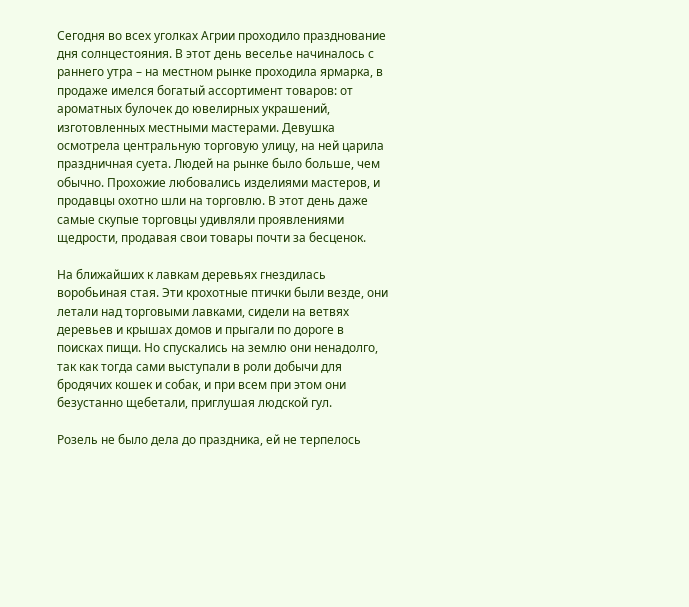Сегодня во всех уголках Агрии проходило празднование дня солнцестояния. В этот день веселье начиналось с раннего утра – на местном рынке проходила ярмарка, в продаже имелся богатый ассортимент товаров: от ароматных булочек до ювелирных украшений, изготовленных местными мастерами. Девушка осмотрела центральную торговую улицу, на ней царила праздничная суета. Людей на рынке было больше, чем обычно. Прохожие любовались изделиями мастеров, и продавцы охотно шли на торговлю. В этот день даже самые скупые торговцы удивляли проявлениями щедрости, продавая свои товары почти за бесценок.

На ближайших к лавкам деревьях гнездилась воробьиная стая. Эти крохотные птички были везде, они летали над торговыми лавками, сидели на ветвях деревьев и крышах домов и прыгали по дороге в поисках пищи. Но спускались на землю они ненадолго, так как тогда сами выступали в роли добычи для бродячих кошек и собак, и при всем при этом они безустанно щебетали, приглушая людской гул.

Розель не было дела до праздника, ей не терпелось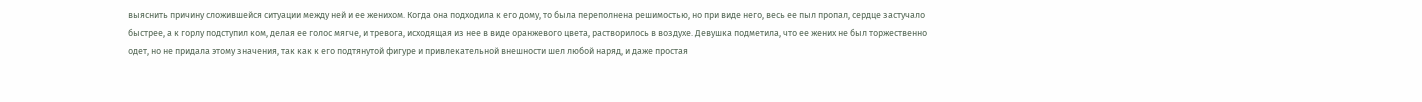выяснить причину сложившейся ситуации между ней и ее женихом. Когда она подходила к его дому, то была переполнена решимостью, но при виде него, весь ее пыл пропал, сердце застучало быстрее, а к горлу подступил ком, делая ее голос мягче, и тревога, исходящая из нее в виде оранжевого цвета, растворилось в воздухе. Девушка подметила, что ее жених не был торжественно одет, но не придала этому значения, так как к его подтянутой фигуре и привлекательной внешности шел любой наряд, и даже простая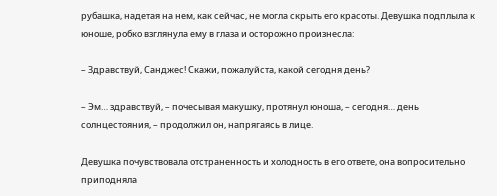рубашка, надетая на нем, как сейчас, не могла скрыть его красоты. Девушка подплыла к юноше, робко взглянула ему в глаза и осторожно произнесла:

– Здравствуй, Санджес! Скажи, пожалуйста, какой сегодня день?

– Эм… здравствуй, – почесывая макушку, протянул юноша, – сегодня… день солнцестояния, – продолжил он, напрягаясь в лице.

Девушка почувствовала отстраненность и холодность в его ответе, она вопросительно приподняла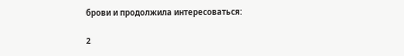брови и продолжила интересоваться:

2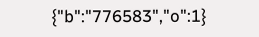{"b":"776583","o":1}